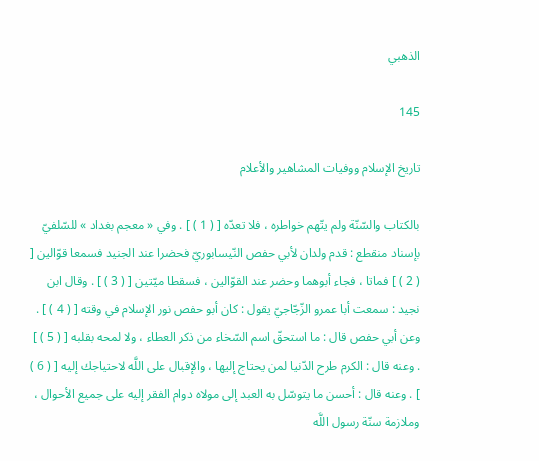الذهبي

145

تاريخ الإسلام ووفيات المشاهير والأعلام

بالكتاب والسّنّة ولم يتّهم خواطره ، فلا تعدّه [ ( 1 ) ] . وفي « معجم بغداد » للسّلفيّ بإسناد منقطع : قدم ولدان لأبي حفص النّيسابوريّ فحضرا عند الجنيد فسمعا قوّالين [ ( 2 ) ] فماتا ، فجاء أبوهما وحضر عند القوّالين ، فسقطا ميّتين [ ( 3 ) ] . وقال ابن نجيد : سمعت أبا عمرو الزّجّاجيّ يقول : كان أبو حفص نور الإسلام في وقته [ ( 4 ) ] . وعن أبي حفص قال : ما استحقّ اسم السّخاء من ذكر العطاء ، ولا لمحه بقلبه [ ( 5 ) ] . وعنه قال : الكرم طرح الدّنيا لمن يحتاج إليها ، والإقبال على اللَّه لاحتياجك إليه [ ( 6 ) ] . وعنه قال : أحسن ما يتوسّل به العبد إلى مولاه دوام الفقر إليه على جميع الأحوال ، وملازمة سنّة رسول اللَّه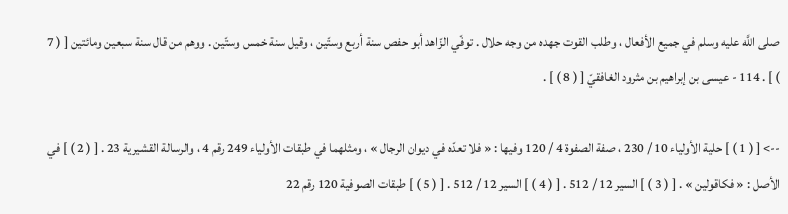صلى اللَّه عليه وسلم في جميع الأفعال ، وطلب القوت جهده من وجه حلال . توفّي الزّاهد أبو حفص سنة أربع وستّين ، وقيل سنة خمس وستّين . ووهم من قال سنة سبعين ومائتين [ ( 7 ) ] . 114 - عيسى بن إبراهيم بن مثرود الغافقيّ [ ( 8 ) ] .

--> [ ( 1 ) ] حلية الأولياء 10 / 230 ، صفة الصفوة 4 / 120 وفيها : « فلا تعدّه في ديوان الرجال » ، ومثلهما في طبقات الأولياء 249 رقم 4 ، والرسالة القشيرية 23 . [ ( 2 ) ] في الأصل : « فكاقولين » . [ ( 3 ) ] السير 12 / 512 . [ ( 4 ) ] السير 12 / 512 . [ ( 5 ) ] طبقات الصوفية 120 رقم 22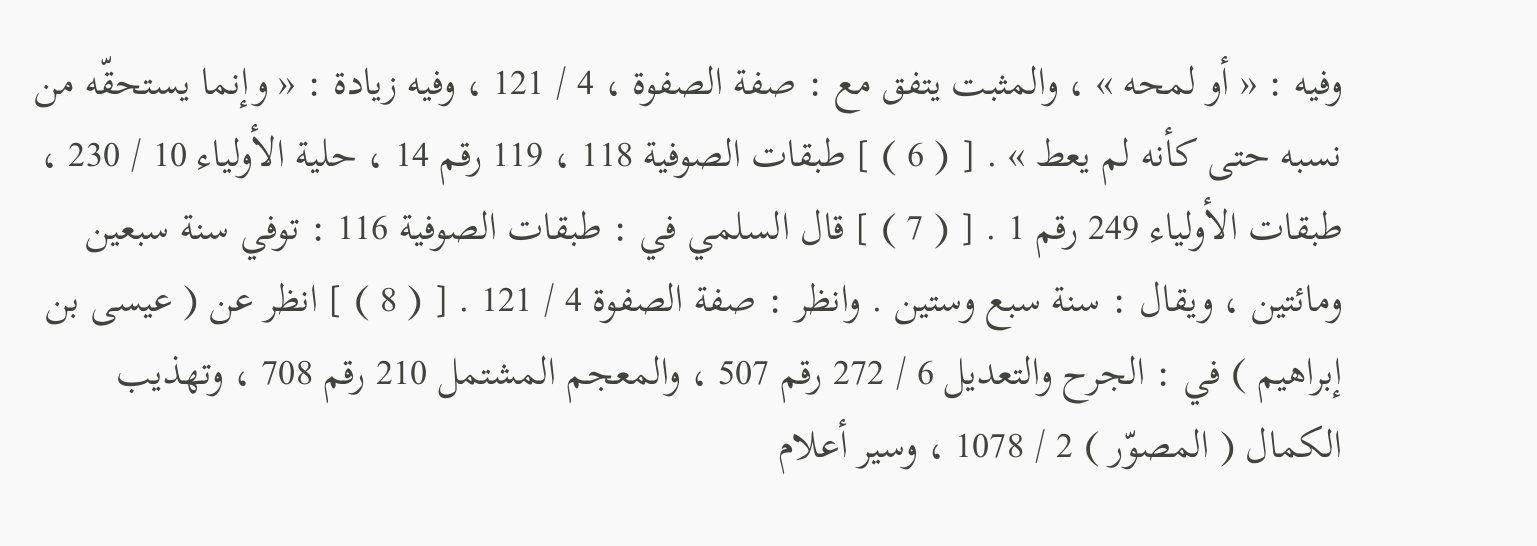وفيه : « أو لمحه » ، والمثبت يتفق مع : صفة الصفوة ، 4 / 121 ، وفيه زيادة : « وإنما يستحقّه من نسبه حتى كأنه لم يعط » . [ ( 6 ) ] طبقات الصوفية 118 ، 119 رقم 14 ، حلية الأولياء 10 / 230 ، طبقات الأولياء 249 رقم 1 . [ ( 7 ) ] قال السلمي في : طبقات الصوفية 116 : توفي سنة سبعين ومائتين ، ويقال : سنة سبع وستين . وانظر : صفة الصفوة 4 / 121 . [ ( 8 ) ] انظر عن ( عيسى بن إبراهيم ) في : الجرح والتعديل 6 / 272 رقم 507 ، والمعجم المشتمل 210 رقم 708 ، وتهذيب الكمال ( المصوّر ) 2 / 1078 ، وسير أعلام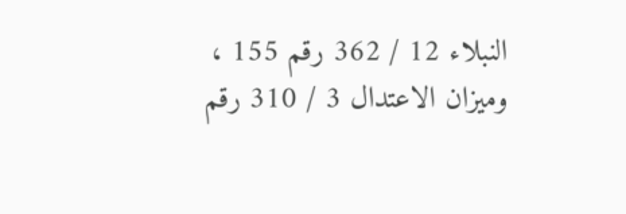النبلاء 12 / 362 رقم 155 ، وميزان الاعتدال 3 / 310 رقم